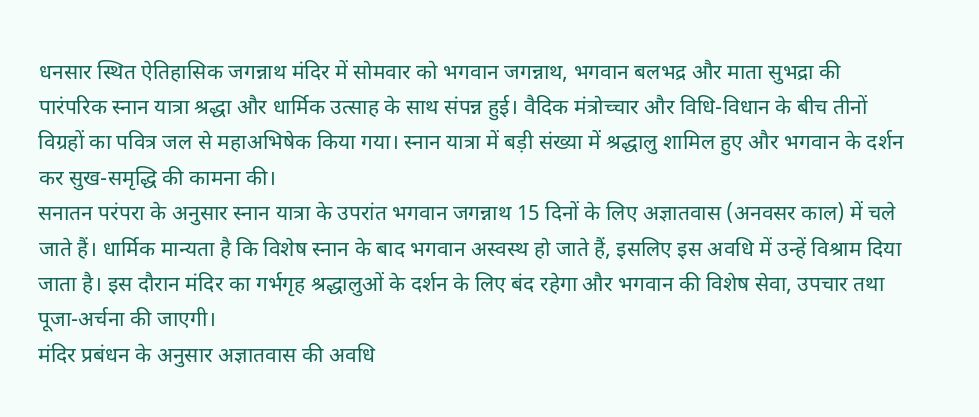धनसार स्थित ऐतिहासिक जगन्नाथ मंदिर में सोमवार को भगवान जगन्नाथ, भगवान बलभद्र और माता सुभद्रा की पारंपरिक स्नान यात्रा श्रद्धा और धार्मिक उत्साह के साथ संपन्न हुई। वैदिक मंत्रोच्चार और विधि-विधान के बीच तीनों विग्रहों का पवित्र जल से महाअभिषेक किया गया। स्नान यात्रा में बड़ी संख्या में श्रद्धालु शामिल हुए और भगवान के दर्शन कर सुख-समृद्धि की कामना की।
सनातन परंपरा के अनुसार स्नान यात्रा के उपरांत भगवान जगन्नाथ 15 दिनों के लिए अज्ञातवास (अनवसर काल) में चले जाते हैं। धार्मिक मान्यता है कि विशेष स्नान के बाद भगवान अस्वस्थ हो जाते हैं, इसलिए इस अवधि में उन्हें विश्राम दिया जाता है। इस दौरान मंदिर का गर्भगृह श्रद्धालुओं के दर्शन के लिए बंद रहेगा और भगवान की विशेष सेवा, उपचार तथा पूजा-अर्चना की जाएगी।
मंदिर प्रबंधन के अनुसार अज्ञातवास की अवधि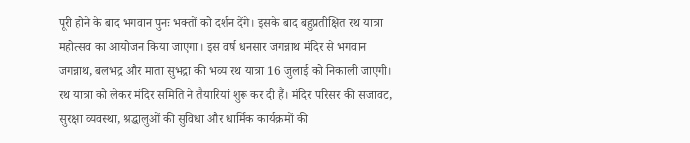पूरी होने के बाद भगवान पुनः भक्तों को दर्शन देंगे। इसके बाद बहुप्रतीक्षित रथ यात्रा महोत्सव का आयोजन किया जाएगा। इस वर्ष धनसार जगन्नाथ मंदिर से भगवान जगन्नाथ, बलभद्र और माता सुभद्रा की भव्य रथ यात्रा 16 जुलाई को निकाली जाएगी।
रथ यात्रा को लेकर मंदिर समिति ने तैयारियां शुरू कर दी हैं। मंदिर परिसर की सजावट, सुरक्षा व्यवस्था, श्रद्धालुओं की सुविधा और धार्मिक कार्यक्रमों की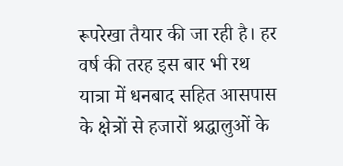रूपरेखा तैयार की जा रही है। हर वर्ष की तरह इस बार भी रथ यात्रा में धनबाद सहित आसपास के क्षेत्रों से हजारों श्रद्धालुओं के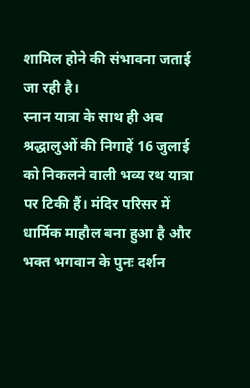शामिल होने की संभावना जताई जा रही है।
स्नान यात्रा के साथ ही अब श्रद्धालुओं की निगाहें 16 जुलाई को निकलने वाली भव्य रथ यात्रा पर टिकी हैं। मंदिर परिसर में धार्मिक माहौल बना हुआ है और भक्त भगवान के पुनः दर्शन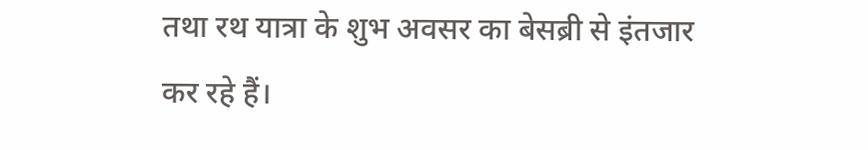तथा रथ यात्रा के शुभ अवसर का बेसब्री से इंतजार कर रहे हैं।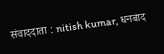संवाददाता : nitish kumar, धनबाद